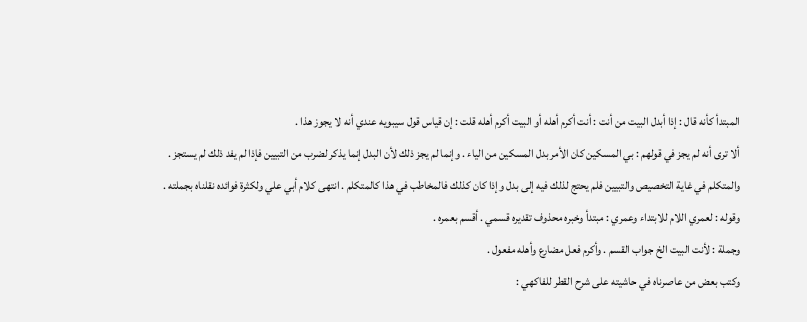المبتدأ كأنه قال : إذا أبدل البيت من أنت : أنت أكرم أهله أو البيت أكرم أهله قلت : إن قياس قول سيبويه عندي أنه لا يجوز هذا .
ألا ترى أنه لم يجز في قولهم : بي المسكين كان الأمر بدل المسكين من الياء . وإنما لم يجز ذلك لأن البدل إنما يذكر لضرب من التبيين فإذا لم يفد ذلك لم يستجز .
والمتكلم في غاية التخصيص والتبيين فلم يحتج لذلك فيه إلى بدل وإذا كان كذلك فالمخاطب في هذا كالمتكلم . انتهى كلام أبي علي ولكثرة فوائده نقلناه بجملته .
وقوله : لعمري اللام للابتداء وعمري : مبتدأ وخبره محذوف تقديره قسمي . أقسم بعمره .
وجملة : لأنت البيت الخ جواب القسم . وأكرم فعل مضارع وأهله مفعول .
وكتب بعض من عاصرناه في حاشيته على شرح القطر للفاكهي :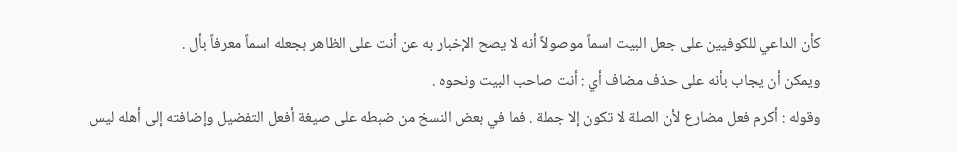كأن الداعي للكوفيين على جعل البيت اسماً موصولاً أنه لا يصح الإخبار به عن أنت على الظاهر بجعله اسماً معرفاً بأل .
ويمكن أن يجاب بأنه على حذف مضاف أي : أنت صاحب البيت ونحوه .
وقوله : أكرم فعل مضارع لأن الصلة لا تكون إلا جملة . فما في بعض النسخ من ضبطه على صيغة أفعل التفضيل وإضافته إلى أهله ليس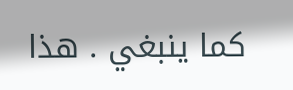كما ينبغي . هذا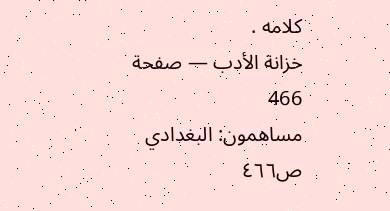كلامه .
خزانة الأدب — صفحة 466
مساهمون: البغدادي
ص٤٦٦